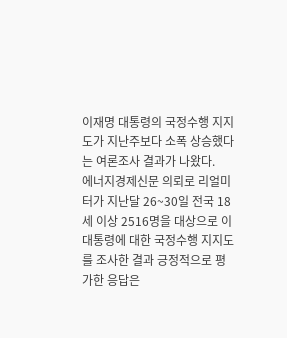이재명 대통령의 국정수행 지지도가 지난주보다 소폭 상승했다는 여론조사 결과가 나왔다.
에너지경제신문 의뢰로 리얼미터가 지난달 26~30일 전국 18세 이상 2516명을 대상으로 이 대통령에 대한 국정수행 지지도를 조사한 결과 긍정적으로 평가한 응답은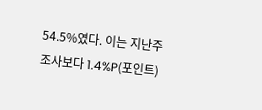54.5%였다. 이는 지난주 조사보다 1.4%P(포인트)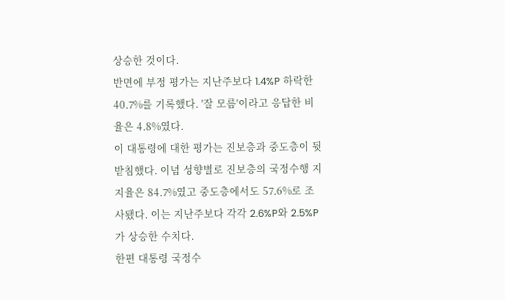상승한 것이다.
반면에 부정 평가는 지난주보다 1.4%P 하락한 40.7%를 기록했다. '잘 모름'이라고 응답한 비율은 4.8%였다.
이 대통령에 대한 평가는 진보층과 중도층이 뒷받침했다. 이념 성향별로 진보층의 국정수행 지지율은 84.7%였고 중도층에서도 57.6%로 조사됐다. 이는 지난주보다 각각 2.6%P와 2.5%P가 상승한 수치다.
한편 대통령 국정수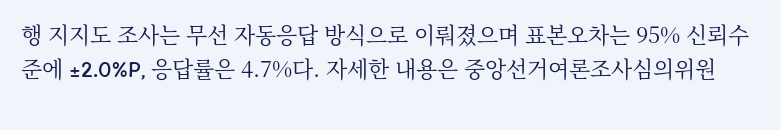행 지지도 조사는 무선 자동응답 방식으로 이뤄졌으며 표본오차는 95% 신뢰수준에 ±2.0%P, 응답률은 4.7%다. 자세한 내용은 중앙선거여론조사심의위원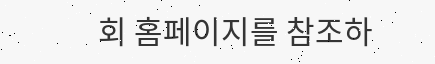회 홈페이지를 참조하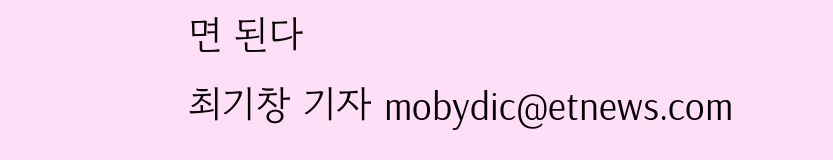면 된다
최기창 기자 mobydic@etnews.com